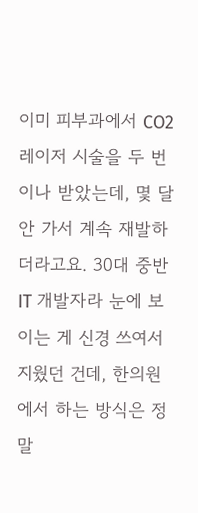이미 피부과에서 CO2 레이저 시술을 두 번이나 받았는데, 몇 달 안 가서 계속 재발하더라고요. 30대 중반 IT 개발자라 눈에 보이는 게 신경 쓰여서 지웠던 건데, 한의원에서 하는 방식은 정말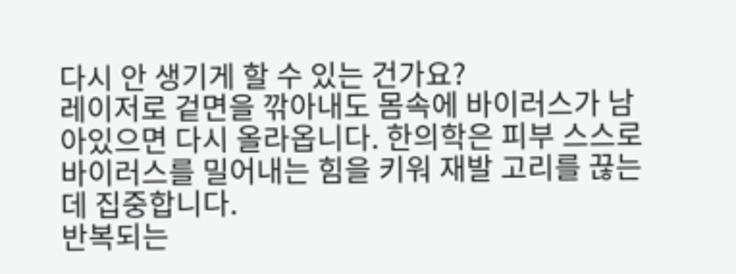다시 안 생기게 할 수 있는 건가요?
레이저로 겉면을 깎아내도 몸속에 바이러스가 남아있으면 다시 올라옵니다. 한의학은 피부 스스로 바이러스를 밀어내는 힘을 키워 재발 고리를 끊는 데 집중합니다.
반복되는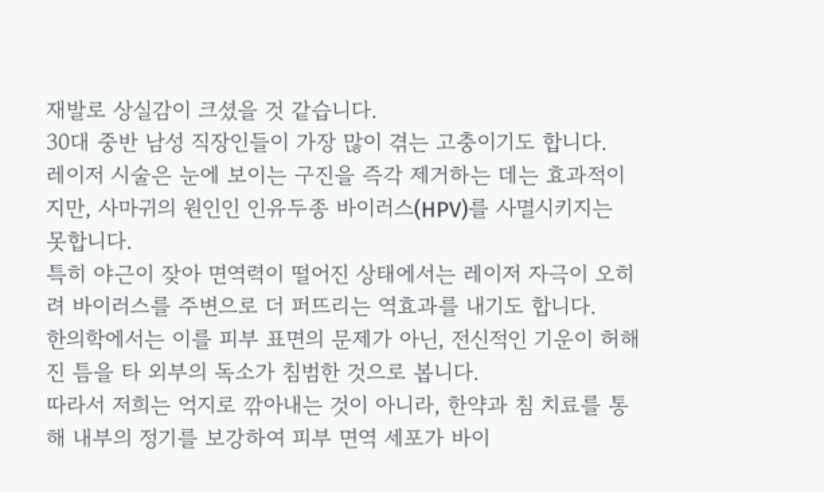재발로 상실감이 크셨을 것 같습니다.
30대 중반 남성 직장인들이 가장 많이 겪는 고충이기도 합니다.
레이저 시술은 눈에 보이는 구진을 즉각 제거하는 데는 효과적이지만, 사마귀의 원인인 인유두종 바이러스(HPV)를 사멸시키지는 못합니다.
특히 야근이 잦아 면역력이 떨어진 상태에서는 레이저 자극이 오히려 바이러스를 주변으로 더 퍼뜨리는 역효과를 내기도 합니다.
한의학에서는 이를 피부 표면의 문제가 아닌, 전신적인 기운이 허해진 틈을 타 외부의 독소가 침범한 것으로 봅니다.
따라서 저희는 억지로 깎아내는 것이 아니라, 한약과 침 치료를 통해 내부의 정기를 보강하여 피부 면역 세포가 바이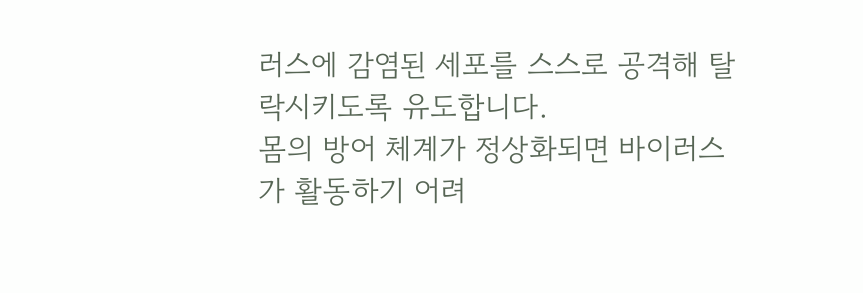러스에 감염된 세포를 스스로 공격해 탈락시키도록 유도합니다.
몸의 방어 체계가 정상화되면 바이러스가 활동하기 어려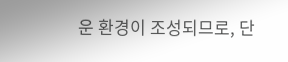운 환경이 조성되므로, 단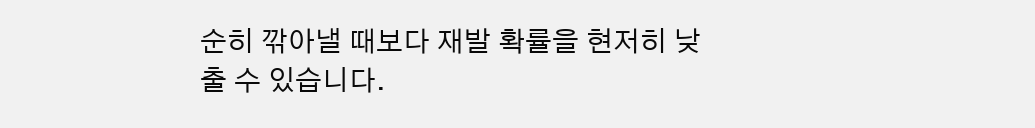순히 깎아낼 때보다 재발 확률을 현저히 낮출 수 있습니다.